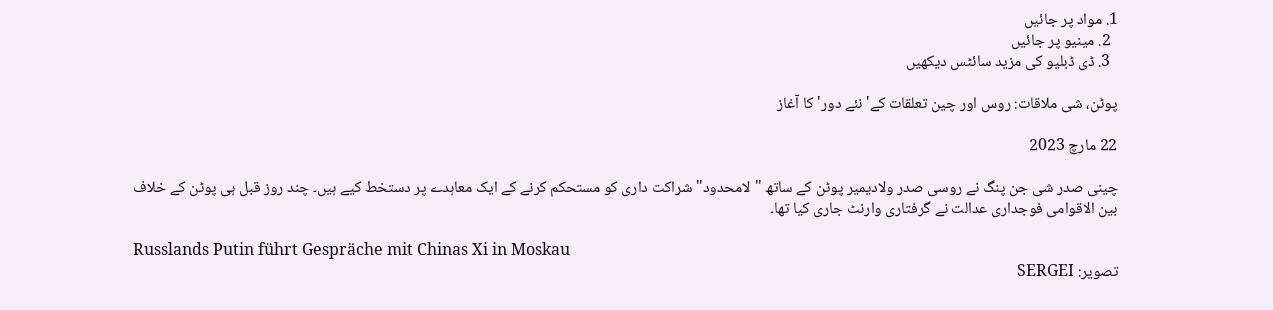1. مواد پر جائیں
  2. مینیو پر جائیں
  3. ڈی ڈبلیو کی مزید سائٹس دیکھیں

پوٹن، شی ملاقات: روس اور چین تعلقات کے'نئے دور' کا آغاز

22 مارچ 2023

چینی صدر شی جن پنگ نے روسی صدر ولادیمیر پوٹن کے ساتھ "لامحدود" شراکت داری کو مستحکم کرنے کے ایک معاہدے پر دستخط کیے ہیں۔ چند روز قبل ہی پوٹن کے خلاف بین الاقوامی فوجداری عدالت نے گرفتاری وارنٹ جاری کیا تھا۔

Russlands Putin führt Gespräche mit Chinas Xi in Moskau
تصویر: SERGEI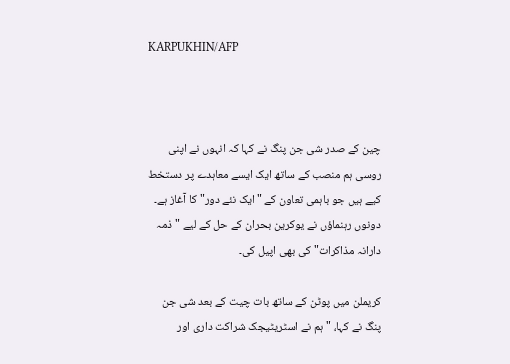KARPUKHIN/AFP



چین کے صدر شی جن پنگ نے کہا کہ انہوں نے اپنی روسی ہم منصب کے ساتھ ایک ایسے معاہدے پر دستخط کیے ہیں جو باہمی تعاون کے "ایک نئے دور" کا آغاز ہے۔ دونوں رہنماؤں نے یوکرین بحران کے حل کے لیے "ذمہ دارانہ مذاکرات" کی بھی اپیل کی۔

کریملن میں پوٹن کے ساتھ بات چیت کے بعد شی جن پنگ نے کہا، "ہم نے اسٹریٹیجک شراکت داری اور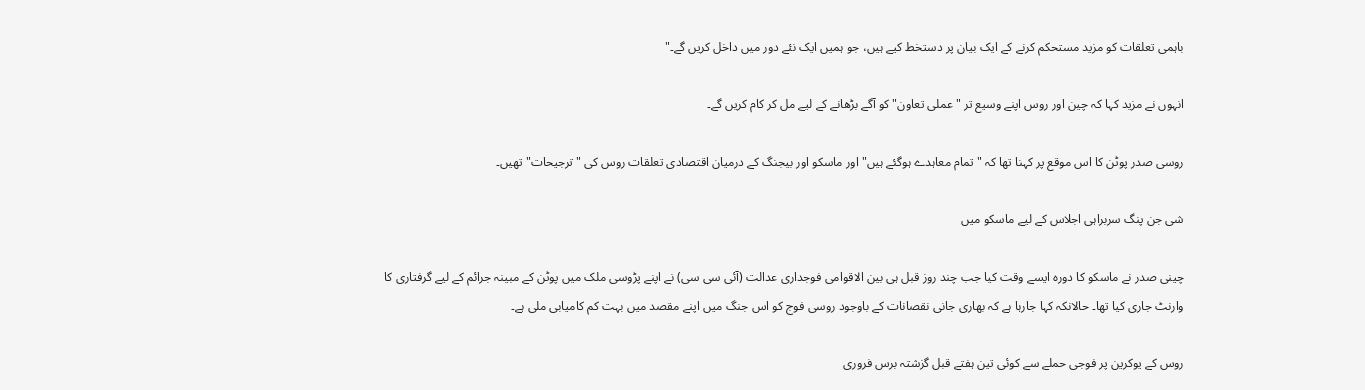باہمی تعلقات کو مزید مستحکم کرنے کے ایک بیان پر دستخط کیے ہیں، جو ہمیں ایک نئے دور میں داخل کریں گے۔"

انہوں نے مزید کہا کہ چین اور روس اپنے وسیع تر "عملی تعاون" کو آگے بڑھانے کے لیے مل کر کام کریں گے۔

روسی صدر پوٹن کا اس موقع پر کہنا تھا کہ "تمام معاہدے ہوگئے ہیں" اور ماسکو اور بیجنگ کے درمیان اقتصادی تعلقات روس کی "ترجیحات" تھیں۔

شی جن پنگ سربراہی اجلاس کے لیے ماسکو میں

چینی صدر نے ماسکو کا دورہ ایسے وقت کیا جب چند روز قبل ہی بین الاقوامی فوجداری عدالت (آئی سی سی) نے اپنے پڑوسی ملک میں پوٹن کے مبینہ جرائم کے لیے گرفتاری کا وارنٹ جاری کیا تھا۔ حالانکہ کہا جارہا ہے کہ بھاری جانی نقصانات کے باوجود روسی فوج کو اس جنگ میں اپنے مقصد میں بہت کم کامیابی ملی ہے۔

روس کے یوکرین پر فوجی حملے سے کوئی تین ہفتے قبل گزشتہ برس فروری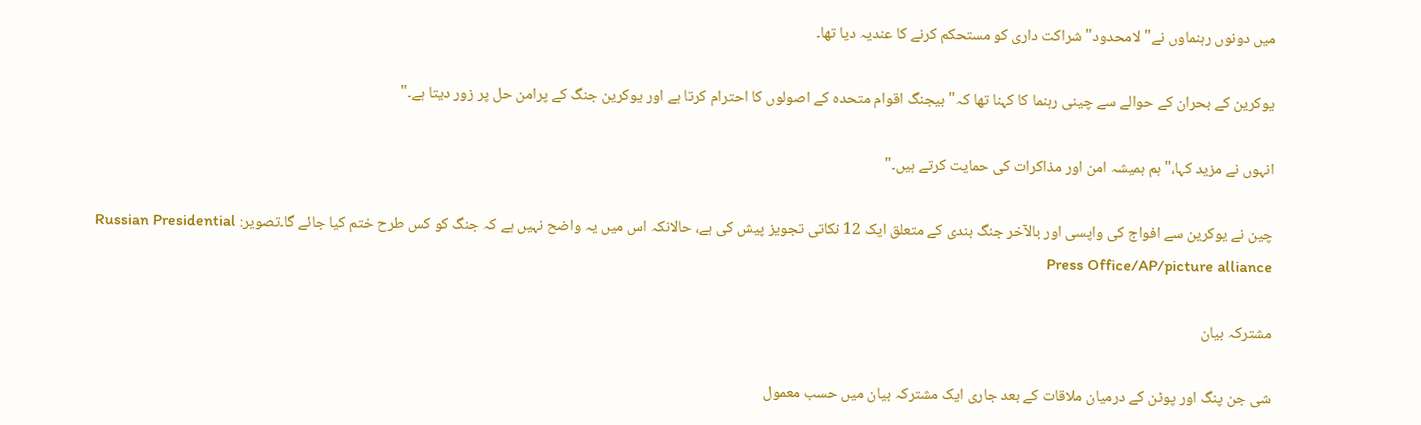میں دونوں رہنماوں نے"لامحدود" شراکت داری کو مستحکم کرنے کا عندیہ دیا تھا۔

یوکرین کے بحران کے حوالے سے چینی رہنما کا کہنا تھا کہ"بیجنگ اقوام متحدہ کے اصولوں کا احترام کرتا ہے اور یوکرین جنگ کے پرامن حل پر زور دیتا ہے۔"

انہوں نے مزید کہا،"ہم ہمیشہ امن اور مذاکرات کی حمایت کرتے ہیں۔"

چین نے یوکرین سے افواج کی واپسی اور بالآخر جنگ بندی کے متعلق ایک 12 نکاتی تجویز پیش کی ہے، حالانکہ اس میں یہ واضح نہیں ہے کہ جنگ کو کس طرح ختم کیا جائے گا۔تصویر: Russian Presidential Press Office/AP/picture alliance

مشترکہ بیان

شی جن پنگ اور پوٹن کے درمیان ملاقات کے بعد جاری ایک مشترکہ بیان میں حسب معمول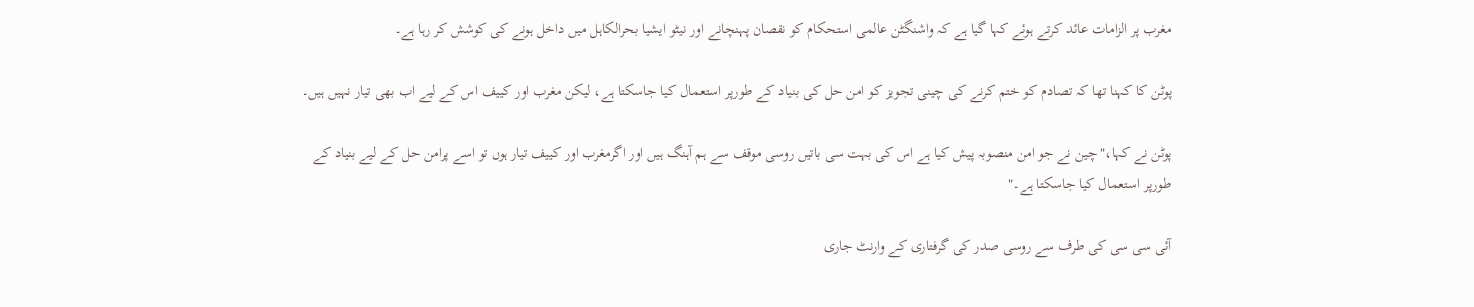مغرب پر الزامات عائد کرتے ہوئے کہا گیا ہے کہ واشنگٹن عالمی استحکام کو نقصان پہنچانے اور نیٹو ایشیا بحرالکاہل میں داخل ہونے کی کوشش کر رہا ہے۔

پوٹن کا کہنا تھا کہ تصادم کو ختم کرنے کی چینی تجویز کو امن حل کی بنیاد کے طورپر استعمال کیا جاسکتا ہے، لیکن مغرب اور کییف اس کے لیے اب بھی تیار نہیں ہیں۔

پوٹن نے کہا،"چین نے جو امن منصوبہ پیش کیا ہے اس کی بہت سی باتیں روسی موقف سے ہم آہنگ ہیں اور اگرمغرب اور کییف تیار ہوں تو اسے پرامن حل کے لیے بنیاد کے طورپر استعمال کیا جاسکتا ہے۔"

آئی سی سی کی طرف سے روسی صدر کی گرفتاری کے وارنٹ جاری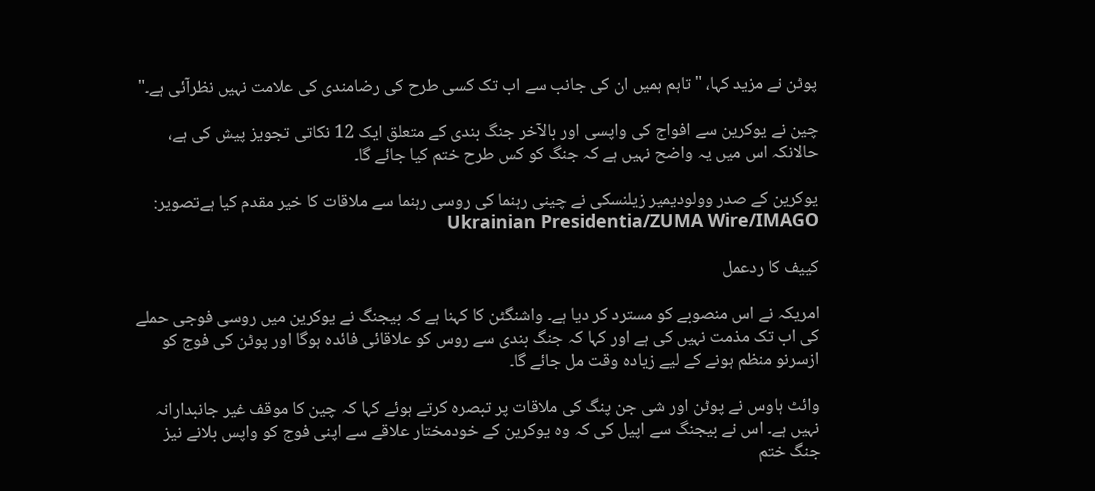پوٹن نے مزید کہا، "تاہم ہمیں ان کی جانب سے اب تک کسی طرح کی رضامندی کی علامت نہیں نظرآئی ہے۔"

چین نے یوکرین سے افواج کی واپسی اور بالآخر جنگ بندی کے متعلق ایک 12 نکاتی تجویز پیش کی ہے، حالانکہ اس میں یہ واضح نہیں ہے کہ جنگ کو کس طرح ختم کیا جائے گا۔

یوکرین کے صدر وولودیمیر زیلنسکی نے چینی رہنما کی روسی رہنما سے ملاقات کا خیر مقدم کیا ہےتصویر: Ukrainian Presidentia/ZUMA Wire/IMAGO

کییف کا ردعمل

امریکہ نے اس منصوبے کو مسترد کر دیا ہے۔ واشنگٹن کا کہنا ہے کہ بیجنگ نے یوکرین میں روسی فوجی حملے کی اب تک مذمت نہیں کی ہے اور کہا کہ جنگ بندی سے روس کو علاقائی فائدہ ہوگا اور پوٹن کی فوج کو ازسرنو منظم ہونے کے لیے زیادہ وقت مل جائے گا۔

وائٹ ہاوس نے پوٹن اور شی جن پنگ کی ملاقات پر تبصرہ کرتے ہوئے کہا کہ چین کا موقف غیر جانبدارانہ نہیں ہے۔ اس نے بیجنگ سے اپیل کی کہ وہ یوکرین کے خودمختار علاقے سے اپنی فوج کو واپس بلانے نیز جنگ ختم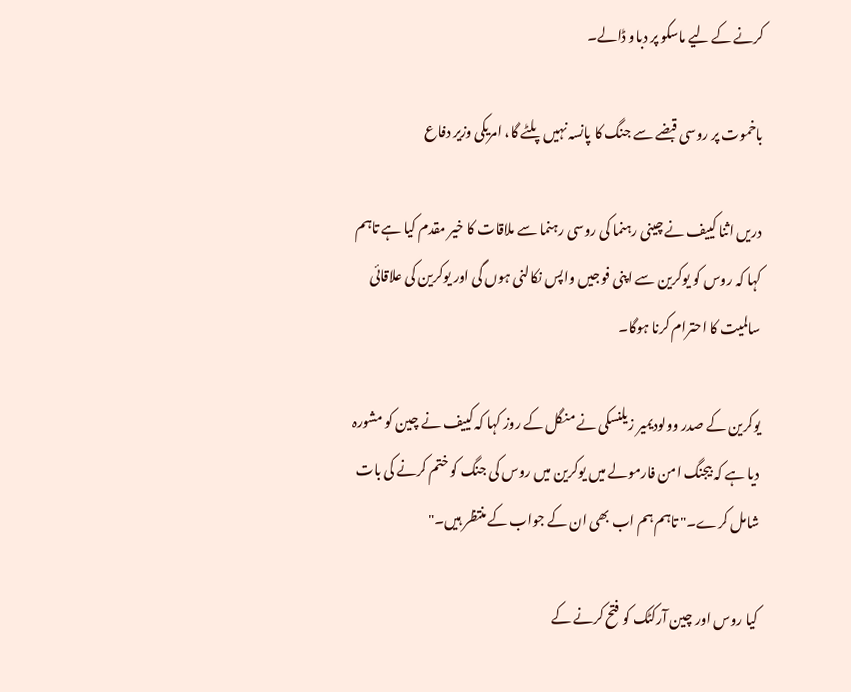کرنے کے لیے ماسکو پر دباو ڈالے۔

باخموت پر روسی قبضے سے جنگ کا پانسہ نہیں پلٹے گا، امریکی وزیر دفاع

دریں اثنا کییف نے چینی رہنما کی روسی رہنما سے ملاقات کا خیر مقدم کیا ہے تاہم کہا کہ روس کو یوکرین سے اپنی فوجیں واپس نکالنی ہوں گی اور یوکرین کی علاقائی سالمیت کا احترام کرنا ہوگا۔

یوکرین کے صدر وولودیمیر زیلنسکی نے منگل کے روز کہا کہ کییف نے چین کو مشورہ دیا ہے کہ بیجنگ امن فارمولے میں یوکرین میں روس کی جنگ کو ختم کرنے کی بات شامل کرے۔" تاہم ہم اب بھی ان کے جواب کے منتظر ہیں۔"

کیا روس اور چین آرکٹک کو فتح کرنے کے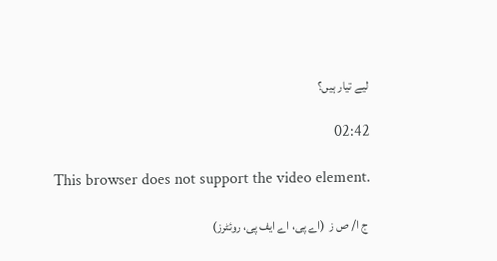لیے تیار ہیں؟

02:42

This browser does not support the video element.

 ج ا/ ص ز  (اے پی، اے ایف پی، روئٹرز)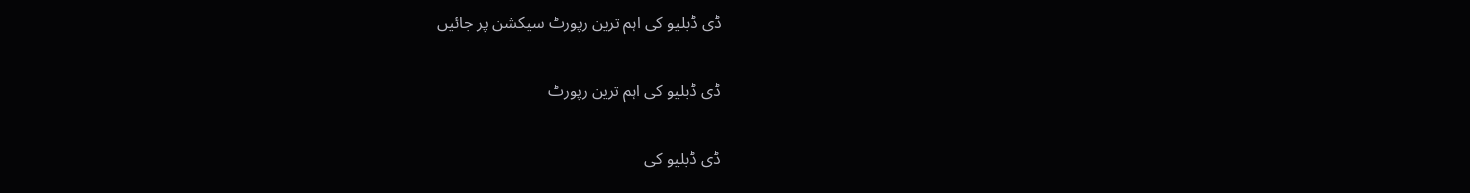ڈی ڈبلیو کی اہم ترین رپورٹ سیکشن پر جائیں

ڈی ڈبلیو کی اہم ترین رپورٹ

ڈی ڈبلیو کی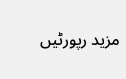مزید رپورٹیں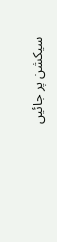سیکشن پر جائیں